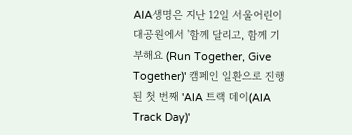AIA생명은 지난 12일 서울어린이대공원에서 '함께 달리고, 함께 기부해요 (Run Together, Give Together)' 캠페인 일환으로 진행된 첫 번째 'AIA 트랙 데이(AIA Track Day)'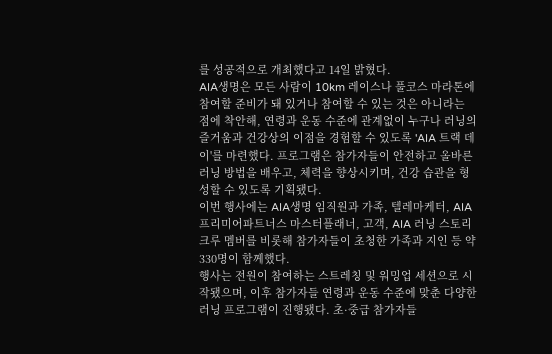를 성공적으로 개최했다고 14일 밝혔다.
AIA생명은 모든 사람이 10km 레이스나 풀코스 마라톤에 참여할 준비가 돼 있거나 참여할 수 있는 것은 아니라는 점에 착안해, 연령과 운동 수준에 관계없이 누구나 러닝의 즐거움과 건강상의 이점을 경험할 수 있도록 'AIA 트랙 데이'를 마련했다. 프로그램은 참가자들이 안전하고 올바른 러닝 방법을 배우고, 체력을 향상시키며, 건강 습관을 형성할 수 있도록 기획됐다.
이번 행사에는 AIA생명 임직원과 가족, 텔레마케터, AIA 프리미어파트너스 마스터플래너, 고객, AIA 러닝 스토리 크루 멤버를 비롯해 참가자들이 초청한 가족과 지인 등 약 330명이 함께했다.
행사는 전원이 참여하는 스트레칭 및 워밍업 세션으로 시작됐으며, 이후 참가자들 연령과 운동 수준에 맞춘 다양한 러닝 프로그램이 진행됐다. 초·중급 참가자들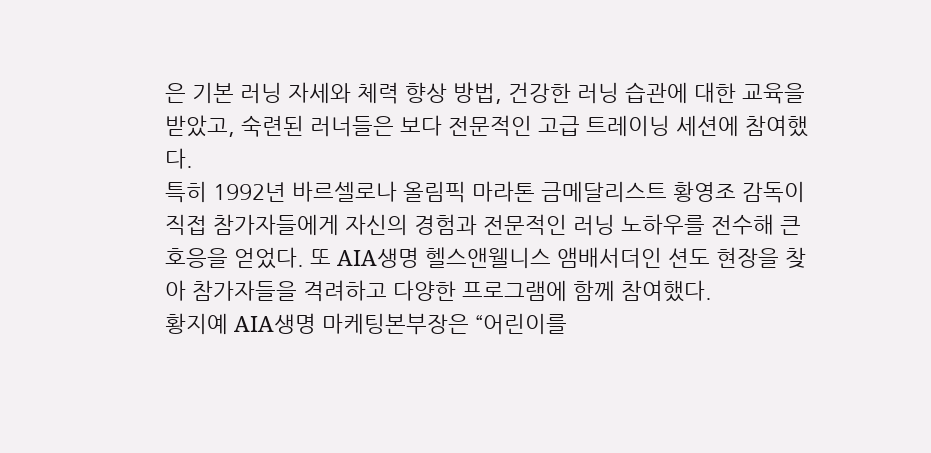은 기본 러닝 자세와 체력 향상 방법, 건강한 러닝 습관에 대한 교육을 받았고, 숙련된 러너들은 보다 전문적인 고급 트레이닝 세션에 참여했다.
특히 1992년 바르셀로나 올림픽 마라톤 금메달리스트 황영조 감독이 직접 참가자들에게 자신의 경험과 전문적인 러닝 노하우를 전수해 큰 호응을 얻었다. 또 AIA생명 헬스앤웰니스 앰배서더인 션도 현장을 찾아 참가자들을 격려하고 다양한 프로그램에 함께 참여했다.
황지예 AIA생명 마케팅본부장은 “어린이를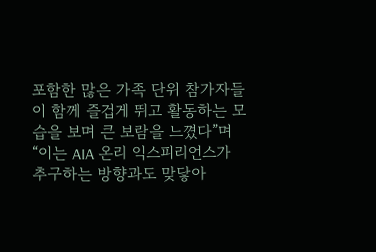포함한 많은 가족 단위 참가자들이 함께 즐겁게 뛰고 활동하는 모습을 보며 큰 보람을 느꼈다”며 “이는 AIA 온리 익스피리언스가 추구하는 방향과도 맞닿아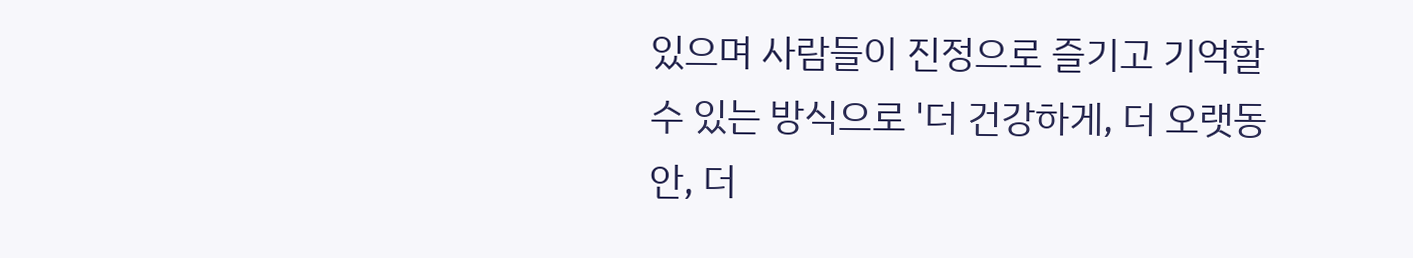있으며 사람들이 진정으로 즐기고 기억할 수 있는 방식으로 '더 건강하게, 더 오랫동안, 더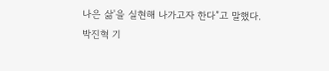나은 삶'을 실현해 나가고자 한다”고 말했다.
박진혁 기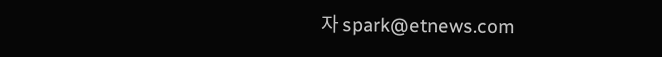자 spark@etnews.com